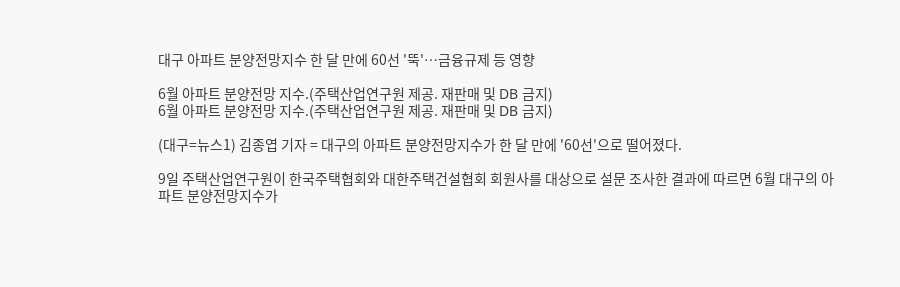대구 아파트 분양전망지수 한 달 만에 60선 '뚝'…금융규제 등 영향

6월 아파트 분양전망 지수.(주택산업연구원 제공. 재판매 및 DB 금지)
6월 아파트 분양전망 지수.(주택산업연구원 제공. 재판매 및 DB 금지)

(대구=뉴스1) 김종엽 기자 = 대구의 아파트 분양전망지수가 한 달 만에 '60선'으로 떨어졌다.

9일 주택산업연구원이 한국주택협회와 대한주택건설협회 회원사를 대상으로 설문 조사한 결과에 따르면 6월 대구의 아파트 분양전망지수가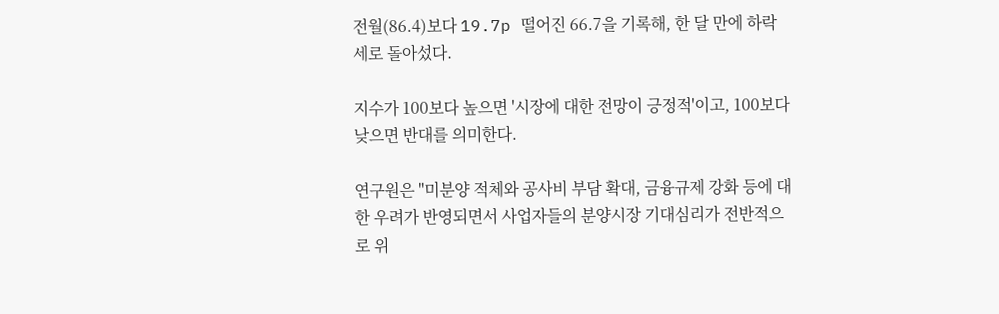전월(86.4)보다 19.7p 떨어진 66.7을 기록해, 한 달 만에 하락세로 돌아섰다.

지수가 100보다 높으면 '시장에 대한 전망이 긍정적'이고, 100보다 낮으면 반대를 의미한다.

연구원은 "미분양 적체와 공사비 부담 확대, 금융규제 강화 등에 대한 우려가 반영되면서 사업자들의 분양시장 기대심리가 전반적으로 위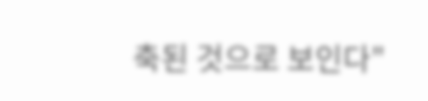축된 것으로 보인다"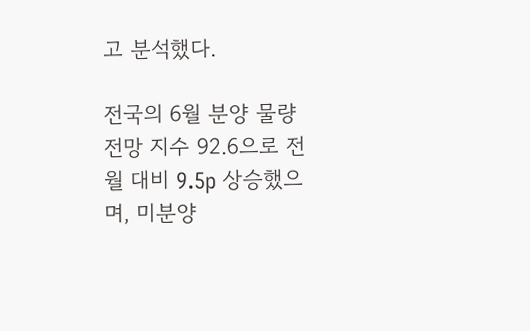고 분석했다.

전국의 6월 분양 물량 전망 지수 92.6으로 전월 대비 9.5p 상승했으며, 미분양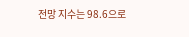전망 지수는 98.6으로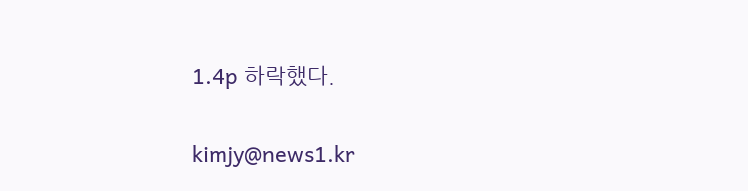1.4p 하락했다.

kimjy@news1.kr